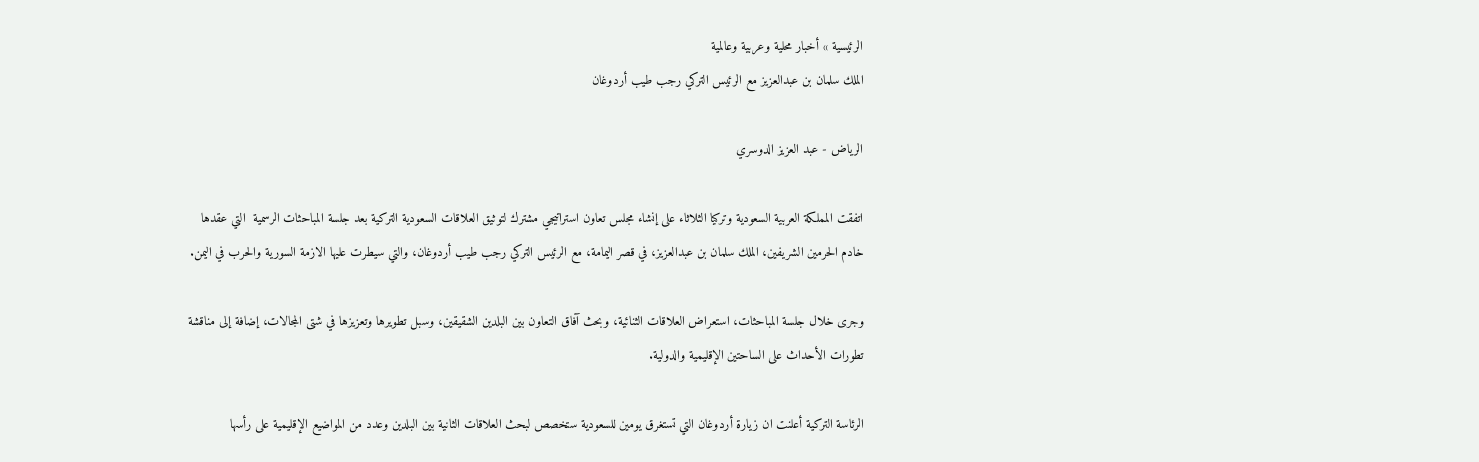الرئيسية » أخبار محلية وعربية وعالمية
الملك سلمان بن عبدالعزيز مع الرئيس التركي رجب طيب أردوغان

الرياض - عبد العزيز الدوسري

اتفقت المملكة العربية السعودية وتركيا الثلاثاء على إنشاء مجلس تعاون استراتيجي مشترك لتوثيق العلاقات السعودية التركية بعد جلسة المباحثات الرسمية  التي عقدها خادم الحرمين الشريفين، الملك سلمان بن عبدالعزيز، في قصر اليمامة، مع الرئيس التركي رجب طيب أردوغان، والتي سيطرت عليها الازمة السورية والحرب في اليمن.

وجرى خلال جلسة المباحثات، استعراض العلاقات الثنائية، وبحث آفاق التعاون بين البلدين الشقيقين، وسبل تطويرها وتعزيزها في شتى المجالات، إضافة إلى مناقشة تطورات الأحداث على الساحتين الإقليمية والدولية.

الرئاسة التركية أعلنت ان زيارة أردوغان التي تستغرق يومين للسعودية ستخصص لبحث العلاقات الثانية بين البلدين وعدد من المواضيع الإقليمية على رأسها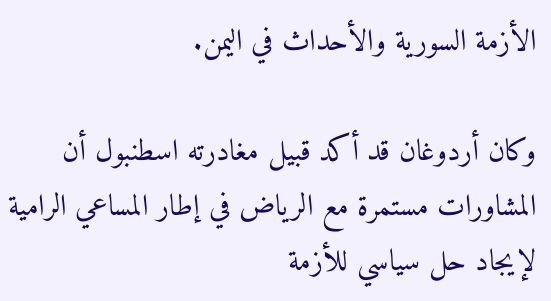الأزمة السورية والأحداث في اليمن.

وكان أردوغان قد أكد قبيل مغادرته اسطنبول أن المشاورات مستمرة مع الرياض في إطار المساعي الرامية لإيجاد حل سياسي للأزمة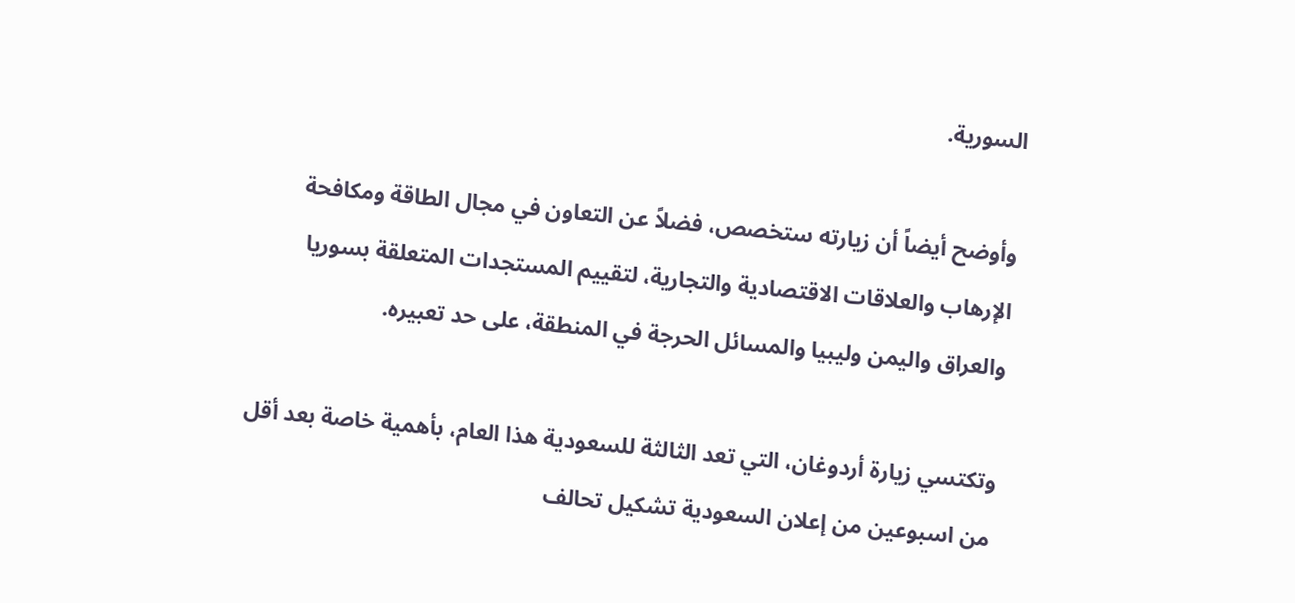السورية.

وأوضح أيضاً أن زيارته ستخصص، فضلاً عن التعاون في مجال الطاقة ومكافحة الإرهاب والعلاقات الاقتصادية والتجارية، لتقييم المستجدات المتعلقة بسوريا والعراق واليمن وليبيا والمسائل الحرجة في المنطقة، على حد تعبيره.

وتكتسي زيارة أردوغان، التي تعد الثالثة للسعودية هذا العام، بأهمية خاصة بعد أقل من اسبوعين من إعلان السعودية تشكيل تحالف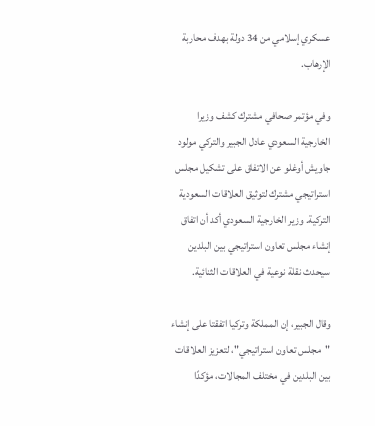عسكري إسلامي من 34 دولة بهدف محاربة الإرهاب.

وفي مؤتمر صحافي مشترك كشف وزيرا الخارجية السعودي عادل الجبير والتركي مولود جاويش أوغلو عن الاتفاق على تشكيل مجلس استراتيجي مشترك لتوثيق العلاقات السعودية التركية. وزير الخارجية السعودي أكد أن اتفاق إنشاء مجلس تعاون استراتيجي بين البلدين سيحدث نقلة نوعية في العلاقات الثنائية.

وقال الجبير، إن المملكة وتركيا اتفقتا على إنشاء "مجلس تعاون استراتيجي"، لتعزيز العلاقات بين البلدين في مختلف المجالات، مؤكدًا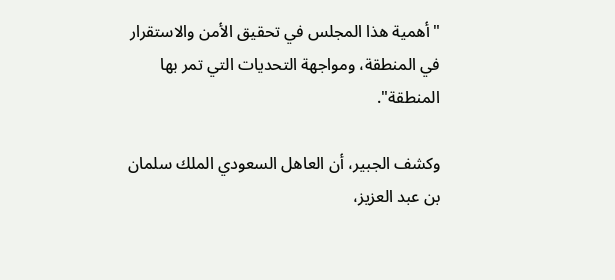"أهمية هذا المجلس في تحقيق الأمن والاستقرار في المنطقة، ومواجهة التحديات التي تمر بها المنطقة".

وكشف الجبير، أن العاهل السعودي الملك سلمان بن عبد العزيز،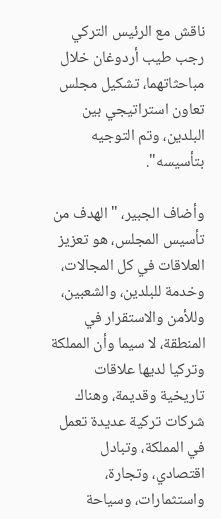ناقش مع الرئيس التركي رجب طيب أردوغان خلال مباحثاتهما، تشكيل مجلس تعاون استراتيجي بين البلدين، وتم التوجيه بتأسيسه".

وأضاف الجبير، "الهدف من تأسيس المجلس، هو تعزيز العلاقات في كل المجالات، وخدمة للبلدين، والشعبين، وللأمن والاستقرار في المنطقة، لا سيما وأن المملكة وتركيا لديها علاقات تاريخية وقديمة، وهناك شركات تركية عديدة تعمل في المملكة، وتبادل اقتصادي، وتجارة، واستثمارات، وسياحة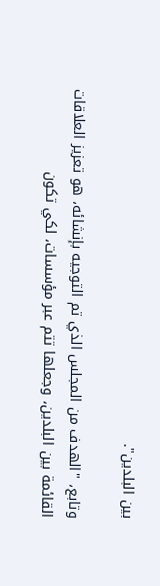بين البلدين".

وتابع، "الهدف من المجلس الذي تم التوجيه بإنشائه، هو تعزيز العلاقات القائمة بين البلدين، وجعلها تتم عبر مؤسسات، لكي تكون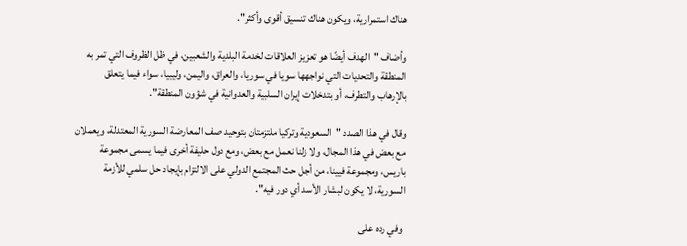هناك استمرارية، ويكون هناك تنسيق أقوى وأكثر".

وأضاف "الهدف أيضًا هو تعزيز العلاقات لخدمة البلدية والشعبين، في ظل الظروف التي تمر به المنطقة والتحديات التي نواجهها سويا في سوريا، والعراق، واليمن، وليبيا، سواء فيما يتعلق بالإرهاب والتطرف، أو بتدخلات إيران السلبية والعدوانية في شؤون المنطقة".

وقال في هذا الصدد "السعودية وتركيا ملتزمتان بتوحيد صف المعارضة السورية المعتدلة، ويعملان مع بعض في هذا المجال، ولا زلنا نعمل مع بعض، ومع دول حليفة أخرى فيما يسمى مجموعة باريس، ومجموعة فيينا، من أجل حث المجتمع الدولي على الالتزام بإيجاد حل سلمي للأزمة السورية، لا يكون لبشار الأسد أي دور فيه".

 وفي رده على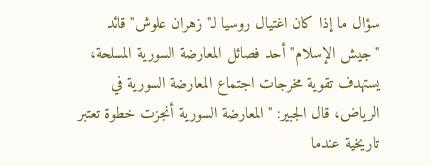سؤال ما إذا كان اغتيال روسيا لـ"زهران علوش" قائد "جيش الإسلام" أحد فصائل المعارضة السورية المسلحة، يستهدف تقوية مخرجات اجتماع المعارضة السورية في الرياض، قال الجبير: "المعارضة السورية أنجزت خطوة تعتبر تاريخية عندما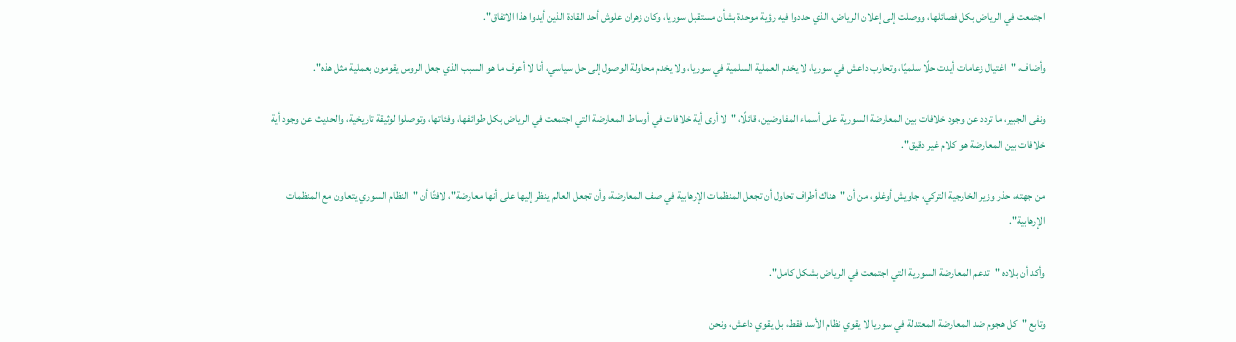اجتمعت في الرياض بكل فصائلها، ووصلت إلى إعلان الرياض، الذي حددوا فيه رؤية موحدة بشأن مستقبل سوريا، وكان زهران علوش أحد القادة الذين أيدوا هذا الاتفاق".

وأضاف، "اغتيال زعامات أيدت حلًا سلميًا، وتحارب داعش في سوريا، لا يخدم العملية السلمية في سوريا، ولا يخدم محاولة الوصول إلى حل سياسي، أنا لا أعرف ما هو السبب الذي جعل الروس يقومون بعملية مثل هذه".

ونفى الجبير، ما تردد عن وجود خلافات بين المعارضة السورية على أسماء المفاوضين، قائلًا، "لا أرى أية خلافات في أوساط المعارضة التي اجتمعت في الرياض بكل طوائفها، وفئاتها، وتوصلوا لوثيقة تاريخية، والحديث عن وجود أية خلافات بين المعارضة هو كلام غير دقيق".

من جهته، حذر وزير الخارجية التركي، جاويش أوغلو، من أن "هناك أطراف تحاول أن تجعل المنظمات الإرهابية في صف المعارضة، وأن تجعل العالم ينظر إليها على أنها معارضة"، لافتًا أن "النظام السوري يتعاون مع المنظمات الإرهابية".

وأكد أن بلاده "تدعم المعارضة السورية التي اجتمعت في الرياض بشكل كامل".

وتابع "كل هجوم ضد المعارضة المعتدلة في سوريا لا يقوي نظام الأسد فقط، بل يقوي داعش، ونحن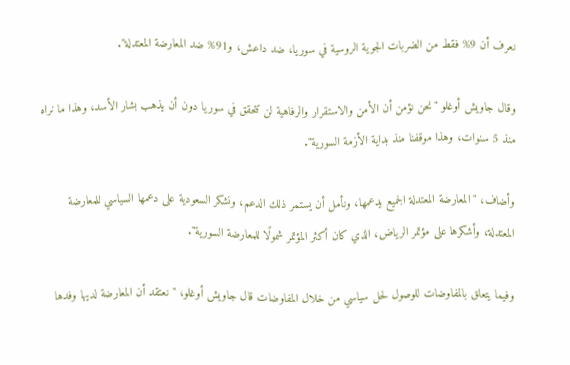نعرف أن 9% فقط من الضربات الجوية الروسية في سوريا، ضد داعش، و91% ضد المعارضة المعتدلة".

وقال جاويش أوغلو "نحن نؤمن أن الأمن والاستقرار والرفاهية لن تتحقق في سوريا دون أن يذهب بشار الأسد، وهذا ما نراه منذ 5 سنوات، وهذا موقفنا منذ بداية الأزمة السورية".

وأضاف، "المعارضة المعتدلة الجميع يدعمها، ونأمل أن يستمر ذلك الدعم، ونشكر السعودية على دعمها السياسي للمعارضة المعتدلة، وأشكرها على مؤتمر الرياض، الذي كان أكثر المؤتمر شمولًا للمعارضة السورية".

وفيما يتعلق بالمفاوضات للوصول لحل سياسي من خلال المفاوضات قال جاويش أوغلو، "نعتقد أن المعارضة لديها وفدها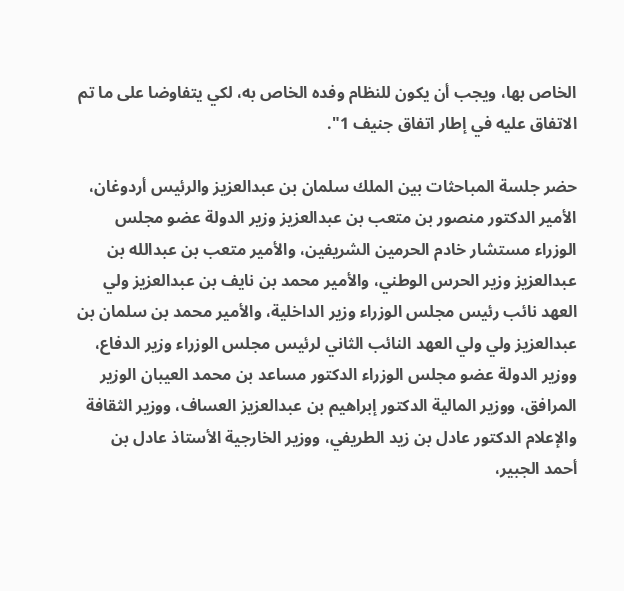الخاص بها، ويجب أن يكون للنظام وفده الخاص به، لكي يتفاوضا على ما تم الاتفاق عليه في إطار اتفاق جنيف 1".

حضر جلسة المباحثات بين الملك سلمان بن عبدالعزيز والرئيس أردوغان، الأمير الدكتور منصور بن متعب بن عبدالعزيز وزير الدولة عضو مجلس الوزراء مستشار خادم الحرمين الشريفين، والأمير متعب بن عبدالله بن عبدالعزيز وزير الحرس الوطني، والأمير محمد بن نايف بن عبدالعزيز ولي العهد نائب رئيس مجلس الوزراء وزير الداخلية، والأمير محمد بن سلمان بن عبدالعزيز ولي ولي العهد النائب الثاني لرئيس مجلس الوزراء وزير الدفاع، ووزير الدولة عضو مجلس الوزراء الدكتور مساعد بن محمد العيبان الوزير المرافق، ووزير المالية الدكتور إبراهيم بن عبدالعزيز العساف، ووزير الثقافة والإعلام الدكتور عادل بن زيد الطريفي، ووزير الخارجية الأستاذ عادل بن أحمد الجبير،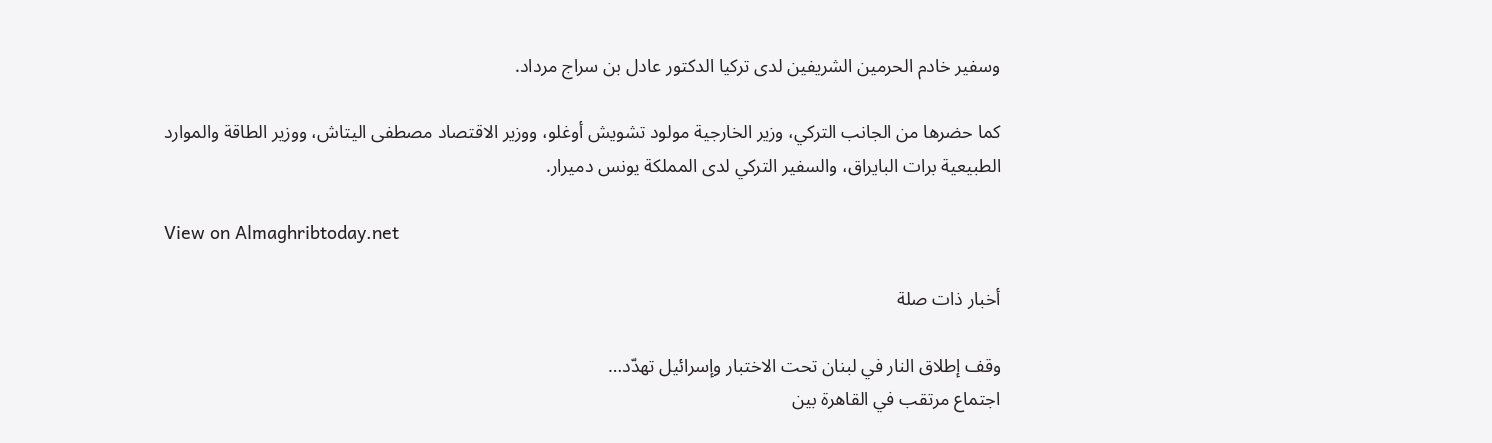وسفير خادم الحرمين الشريفين لدى تركيا الدكتور عادل بن سراج مرداد.

كما حضرها من الجانب التركي، وزير الخارجية مولود تشويش أوغلو، ووزير الاقتصاد مصطفى اليتاش، ووزير الطاقة والموارد الطبيعية برات البايراق، والسفير التركي لدى المملكة يونس دميرار.

View on Almaghribtoday.net

أخبار ذات صلة

وقف إطلاق النار في لبنان تحت الاختبار وإسرائيل تهدّد…
اجتماع مرتقب في القاهرة بين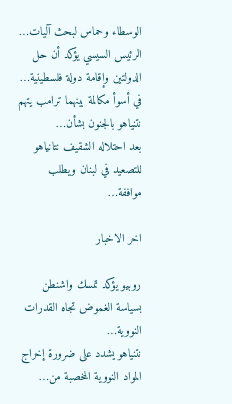الوسطاء وحماس لبحث آليات…
الرئيس السيسي يؤكد أن حل الدولتين وإقامة دولة فلسطينية…
في أسوأ مكالمة بينهما ترامب يتهم نتنياهو بالجنون بشأن…
بعد احتلاله الشقيف نتانياهو للتصعيد في لبنان ويطلب مواففة…

اخر الاخبار

روبيو يؤكد تمسك واشنطن بسياسة الغموض تجاه القدرات النووية…
نتنياهو يشدد على ضرورة إخراج المواد النووية المخصبة من…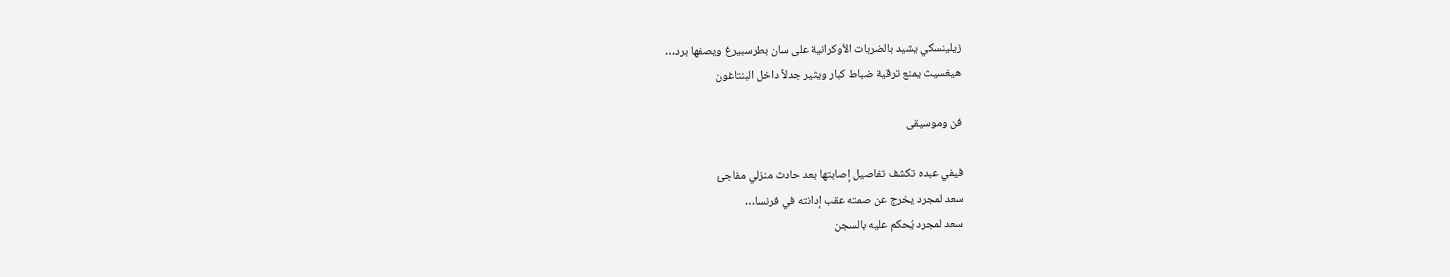زيلينسكي يشيد بالضربات الأوكرانية على سان بطرسبيرغ ويصفها برد…
هيغسيث يمنع ترقية ضباط كبار ويثير جدلاً داخل البنتاغون

فن وموسيقى

فيفي عبده تكشف تفاصيل إصابتها بعد حادث منزلي مفاجئ
سعد لمجرد يخرج عن صمته عقب إدانته في فرنسا…
سعد لمجرد يُحكم عليه بالسجن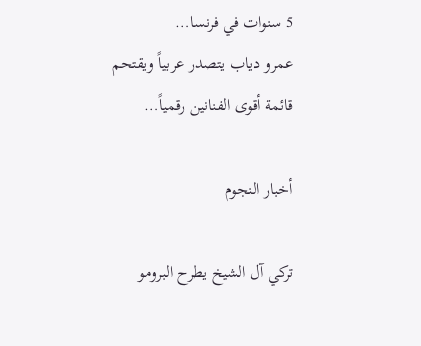5 سنوات في فرنسا…
عمرو دياب يتصدر عربياً ويقتحم قائمة أقوى الفنانين رقمياً…

أخبار النجوم

تركي آل الشيخ يطرح البرومو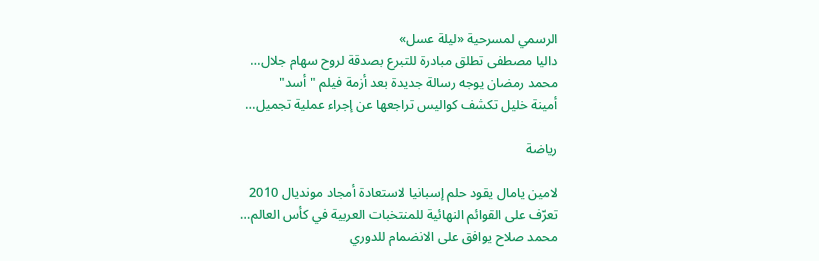الرسمي لمسرحية «ليلة عسل»
داليا مصطفى تطلق مبادرة للتبرع بصدقة لروح سهام جلال…
محمد رمضان يوجه رسالة جديدة بعد أزمة فيلم "أسد"
أمينة خليل تكشف كواليس تراجعها عن إجراء عملية تجميل…

رياضة

لامين يامال يقود حلم إسبانيا لاستعادة أمجاد مونديال 2010
تعرّف على القوائم النهائية للمنتخبات العربية في كأس العالم…
محمد صلاح يوافق على الانضمام للدوري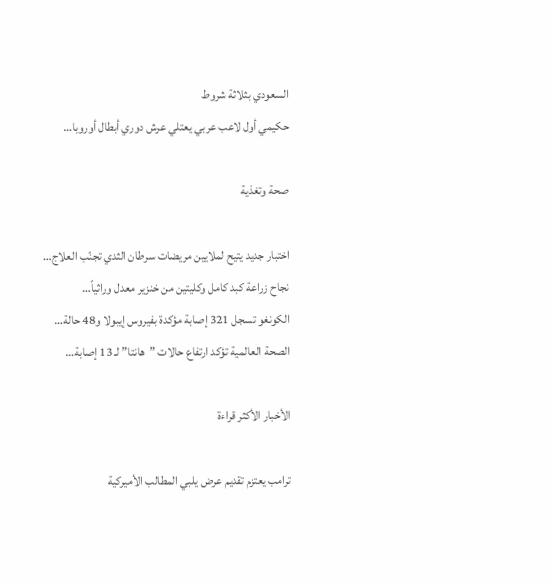السعودي بثلاثة شروط
حكيمي أول لاعب عربي يعتلي عرش دوري أبطال أوروبا…

صحة وتغذية

اختبار جديد يتيح لملايين مريضات سرطان الثدي تجنّب العلاج…
نجاح زراعة كبد كامل وكليتين من خنزير معدل وراثياً…
الكونغو تسجل 321 إصابة مؤكدة بفيروس إيبولا و48 حالة…
الصحة العالمية تؤكد ارتفاع حالات ”هانتا” لـ 13 إصابة…

الأخبار الأكثر قراءة

ترامب يعتزم تقديم عرض يلبي المطالب الأميركية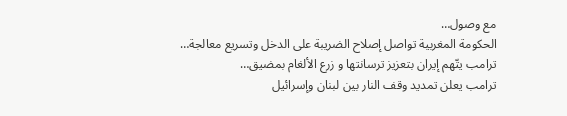مع وصول…
الحكومة المغربية تواصل إصلاح الضريبة على الدخل وتسريع معالجة…
ترامب يتّهم إيران بتعزيز ترسانتها و زرع الألغام بمضيق…
ترامب يعلن تمديد وقف النار بين لبنان وإسرائيل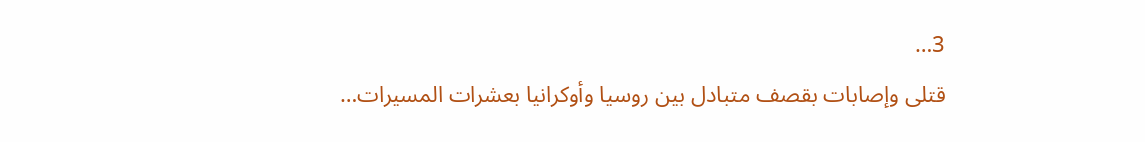3…
قتلى وإصابات بقصف متبادل بين روسيا وأوكرانيا بعشرات المسيرات…